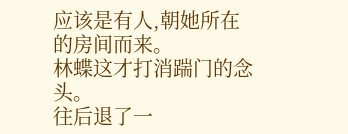应该是有人,朝她所在的房间而来。
林蝶这才打消踹门的念头。
往后退了一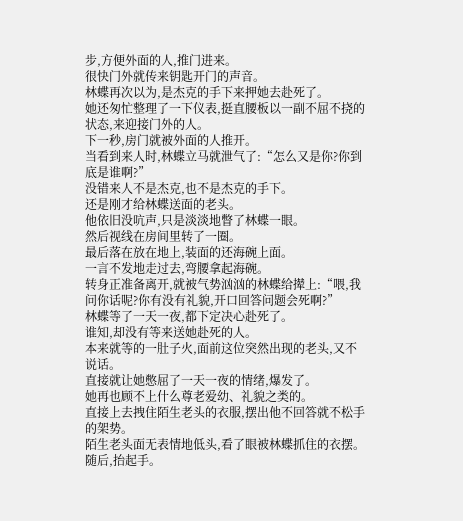步,方便外面的人,推门进来。
很快门外就传来钥匙开门的声音。
林蝶再次以为,是杰克的手下来押她去赴死了。
她还匆忙整理了一下仪表,挺直腰板以一副不屈不挠的状态,来迎接门外的人。
下一秒,房门就被外面的人推开。
当看到来人时,林蝶立马就泄气了:“怎么又是你?你到底是谁啊?”
没错来人不是杰克,也不是杰克的手下。
还是刚才给林蝶送面的老头。
他依旧没吭声,只是淡淡地瞥了林蝶一眼。
然后视线在房间里转了一圈。
最后落在放在地上,装面的还海碗上面。
一言不发地走过去,弯腰拿起海碗。
转身正准备离开,就被气势汹汹的林蝶给撵上:“喂,我问你话呢?你有没有礼貌,开口回答问题会死啊?”
林蝶等了一天一夜,都下定决心赴死了。
谁知,却没有等来送她赴死的人。
本来就等的一肚子火,面前这位突然出现的老头,又不说话。
直接就让她憋屈了一天一夜的情绪,爆发了。
她再也顾不上什么尊老爱幼、礼貌之类的。
直接上去拽住陌生老头的衣服,摆出他不回答就不松手的架势。
陌生老头面无表情地低头,看了眼被林蝶抓住的衣摆。
随后,抬起手。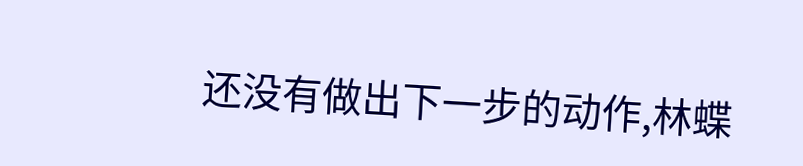还没有做出下一步的动作,林蝶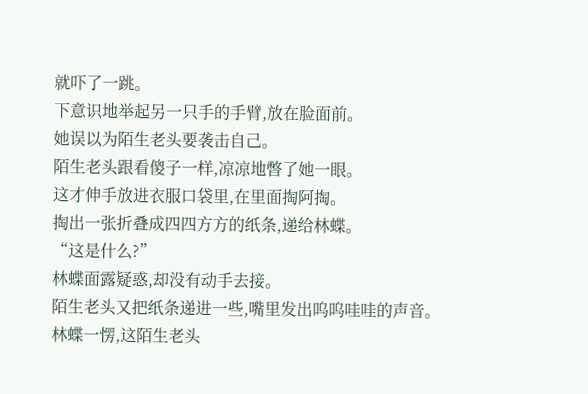就吓了一跳。
下意识地举起另一只手的手臂,放在脸面前。
她误以为陌生老头要袭击自己。
陌生老头跟看傻子一样,凉凉地暼了她一眼。
这才伸手放进衣服口袋里,在里面掏阿掏。
掏出一张折叠成四四方方的纸条,递给林蝶。
“这是什么?”
林蝶面露疑惑,却没有动手去接。
陌生老头又把纸条递进一些,嘴里发出呜呜哇哇的声音。
林蝶一愣,这陌生老头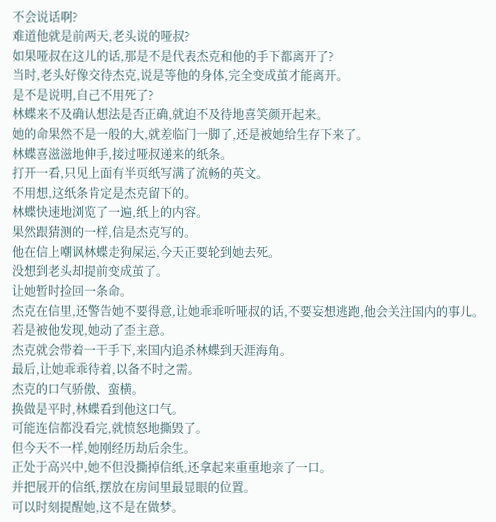不会说话啊?
难道他就是前两天,老头说的哑叔?
如果哑叔在这儿的话,那是不是代表杰克和他的手下都离开了?
当时,老头好像交待杰克,说是等他的身体,完全变成茧才能离开。
是不是说明,自己不用死了?
林蝶来不及确认想法是否正确,就迫不及待地喜笑颜开起来。
她的命果然不是一般的大,就差临门一脚了,还是被她给生存下来了。
林蝶喜滋滋地伸手,接过哑叔递来的纸条。
打开一看,只见上面有半页纸写满了流畅的英文。
不用想,这纸条肯定是杰克留下的。
林蝶快速地浏览了一遍,纸上的内容。
果然跟猜测的一样,信是杰克写的。
他在信上嘲讽林蝶走狗屎运,今天正要轮到她去死。
没想到老头却提前变成茧了。
让她暂时捡回一条命。
杰克在信里,还警告她不要得意,让她乖乖听哑叔的话,不要妄想逃跑,他会关注国内的事儿。
若是被他发现,她动了歪主意。
杰克就会带着一干手下,来国内追杀林蝶到天涯海角。
最后,让她乖乖待着,以备不时之需。
杰克的口气骄傲、蛮横。
换做是平时,林蝶看到他这口气。
可能连信都没看完,就愤怒地撕毁了。
但今天不一样,她刚经历劫后余生。
正处于高兴中,她不但没撕掉信纸,还拿起来重重地亲了一口。
并把展开的信纸,摆放在房间里最显眼的位置。
可以时刻提醒她,这不是在做梦。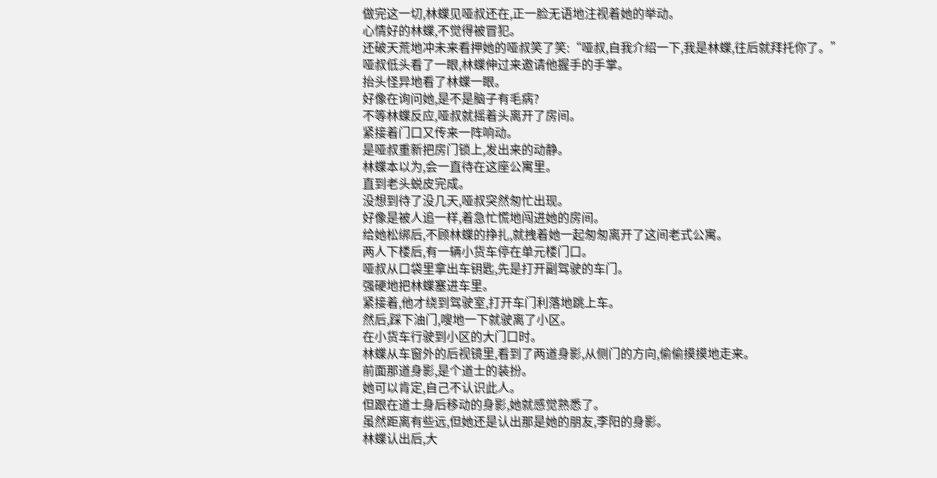做完这一切,林蝶见哑叔还在,正一脸无语地注视着她的举动。
心情好的林蝶,不觉得被冒犯。
还破天荒地冲未来看押她的哑叔笑了笑:“哑叔,自我介绍一下,我是林蝶,往后就拜托你了。”
哑叔低头看了一眼,林蝶伸过来邀请他握手的手掌。
抬头怪异地看了林蝶一眼。
好像在询问她,是不是脑子有毛病?
不等林蝶反应,哑叔就摇着头离开了房间。
紧接着门口又传来一阵响动。
是哑叔重新把房门锁上,发出来的动静。
林蝶本以为,会一直待在这座公寓里。
直到老头蜕皮完成。
没想到待了没几天,哑叔突然匆忙出现。
好像是被人追一样,着急忙慌地闯进她的房间。
给她松绑后,不顾林蝶的挣扎,就拽着她一起匆匆离开了这间老式公寓。
两人下楼后,有一辆小货车停在单元楼门口。
哑叔从口袋里拿出车钥匙,先是打开副驾驶的车门。
强硬地把林蝶塞进车里。
紧接着,他才绕到驾驶室,打开车门利落地跳上车。
然后,踩下油门,嗖地一下就驶离了小区。
在小货车行驶到小区的大门口时。
林蝶从车窗外的后视镜里,看到了两道身影,从侧门的方向,偷偷摸摸地走来。
前面那道身影,是个道士的装扮。
她可以肯定,自己不认识此人。
但跟在道士身后移动的身影,她就感觉熟悉了。
虽然距离有些远,但她还是认出那是她的朋友,李阳的身影。
林蝶认出后,大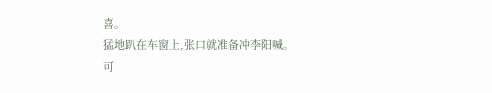喜。
猛地趴在车窗上,张口就准备冲李阳喊。
可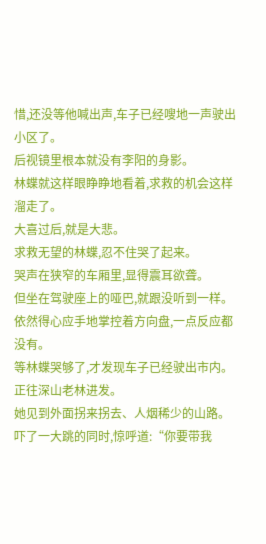惜,还没等他喊出声,车子已经嗖地一声驶出小区了。
后视镜里根本就没有李阳的身影。
林蝶就这样眼睁睁地看着,求救的机会这样溜走了。
大喜过后,就是大悲。
求救无望的林蝶,忍不住哭了起来。
哭声在狭窄的车厢里,显得震耳欲聋。
但坐在驾驶座上的哑巴,就跟没听到一样。
依然得心应手地掌控着方向盘,一点反应都没有。
等林蝶哭够了,才发现车子已经驶出市内。
正往深山老林进发。
她见到外面拐来拐去、人烟稀少的山路。
吓了一大跳的同时,惊呼道:“你要带我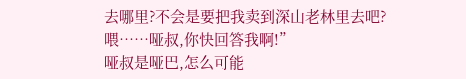去哪里?不会是要把我卖到深山老林里去吧?喂……哑叔,你快回答我啊!”
哑叔是哑巴,怎么可能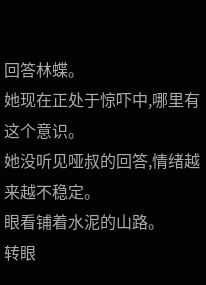回答林蝶。
她现在正处于惊吓中,哪里有这个意识。
她没听见哑叔的回答,情绪越来越不稳定。
眼看铺着水泥的山路。
转眼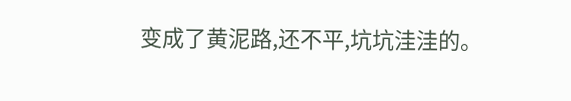变成了黄泥路,还不平,坑坑洼洼的。